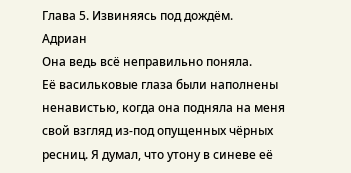Глава 5. Извиняясь под дождём.
Адриан
Она ведь всё неправильно поняла.
Её васильковые глаза были наполнены ненавистью, когда она подняла на меня свой взгляд из-под опущенных чёрных ресниц. Я думал, что утону в синеве её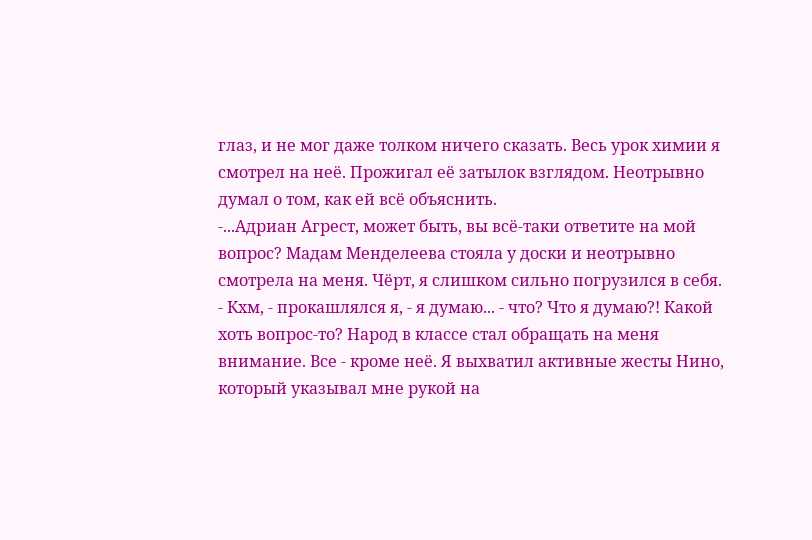глаз, и не мог даже толком ничего сказать. Весь урок химии я смотрел на неё. Прожигал её затылок взглядом. Неотрывно думал о том, как ей всё объяснить.
-...Адриан Агрест, может быть, вы всё-таки ответите на мой вопрос? Мадам Менделеева стояла у доски и неотрывно смотрела на меня. Чёрт, я слишком сильно погрузился в себя.
- Кхм, - прокашлялся я, - я думаю... - что? Что я думаю?! Какой хоть вопрос-то? Народ в классе стал обращать на меня внимание. Все - кроме неё. Я выхватил активные жесты Нино, который указывал мне рукой на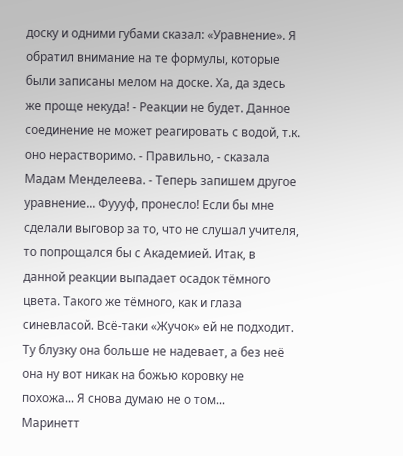доску и одними губами сказал: «Уравнение». Я обратил внимание на те формулы, которые были записаны мелом на доске. Ха, да здесь же проще некуда! - Реакции не будет. Данное соединение не может реагировать с водой, т.к. оно нерастворимо. - Правильно, - сказала Мадам Менделеева. - Теперь запишем другое уравнение... Фуууф, пронесло! Если бы мне сделали выговор за то, что не слушал учителя, то попрощался бы с Академией. Итак, в данной реакции выпадает осадок тёмного цвета. Такого же тёмного, как и глаза синевласой. Всё-таки «Жучок» ей не подходит. Ту блузку она больше не надевает, а без неё она ну вот никак на божью коровку не похожа... Я снова думаю не о том...
Маринетт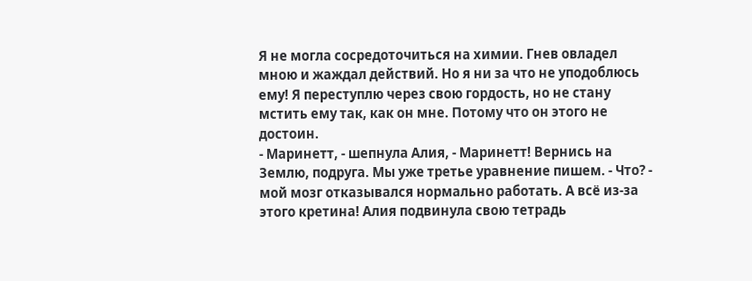Я не могла сосредоточиться на химии. Гнев овладел мною и жаждал действий. Но я ни за что не уподоблюсь ему! Я переступлю через свою гордость, но не стану мстить ему так, как он мне. Потому что он этого не достоин.
- Маринетт, - шепнула Алия, - Маринетт! Вернись на Землю, подруга. Мы уже третье уравнение пишем. - Что? - мой мозг отказывался нормально работать. А всё из-за этого кретина! Алия подвинула свою тетрадь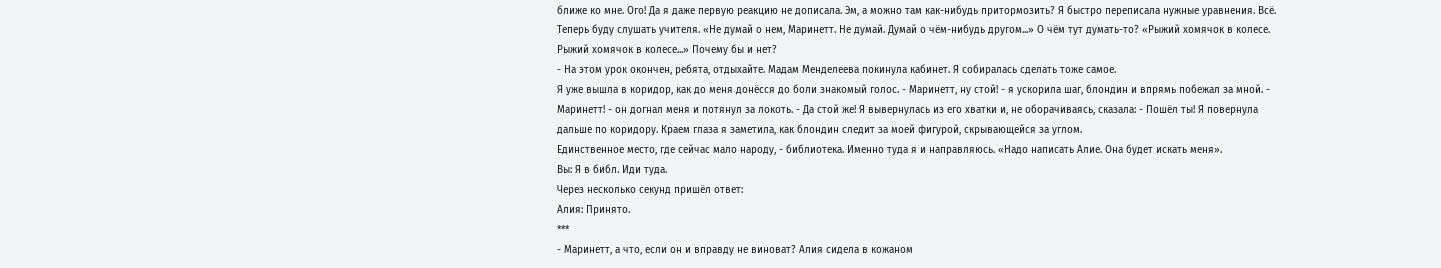ближе ко мне. Ого! Да я даже первую реакцию не дописала. Эм, а можно там как-нибудь притормозить? Я быстро переписала нужные уравнения. Всё. Теперь буду слушать учителя. «Не думай о нем, Маринетт. Не думай. Думай о чём-нибудь другом...» О чём тут думать-то? «Рыжий хомячок в колесе. Рыжий хомячок в колесе...» Почему бы и нет?
- На этом урок окончен, ребята, отдыхайте. Мадам Менделеева покинула кабинет. Я собиралась сделать тоже самое.
Я уже вышла в коридор, как до меня донёсся до боли знакомый голос. - Маринетт, ну стой! - я ускорила шаг, блондин и впрямь побежал за мной. - Маринетт! - он догнал меня и потянул за локоть. - Да стой же! Я вывернулась из его хватки и, не оборачиваясь, сказала: - Пошёл ты! Я повернула дальше по коридору. Краем глаза я заметила, как блондин следит за моей фигурой, скрывающейся за углом.
Единственное место, где сейчас мало народу, - библиотека. Именно туда я и направляюсь. «Надо написать Алие. Она будет искать меня».
Вы: Я в библ. Иди туда.
Через несколько секунд пришёл ответ:
Алия: Принято.
***
- Маринетт, а что, если он и вправду не виноват? Алия сидела в кожаном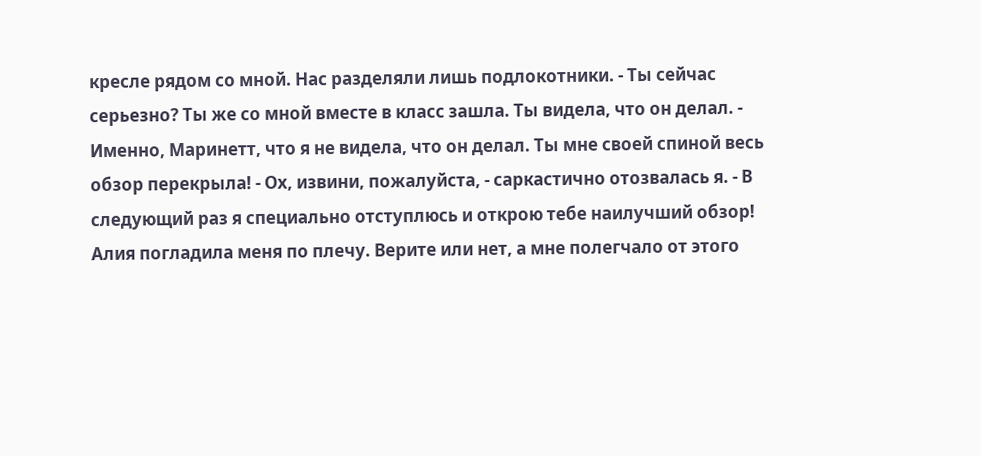кресле рядом со мной. Нас разделяли лишь подлокотники. - Ты сейчас серьезно? Ты же со мной вместе в класс зашла. Ты видела, что он делал. - Именно, Маринетт, что я не видела, что он делал. Ты мне своей спиной весь обзор перекрыла! - Ох, извини, пожалуйста, - саркастично отозвалась я. - В следующий раз я специально отступлюсь и открою тебе наилучший обзор! Алия погладила меня по плечу. Верите или нет, а мне полегчало от этого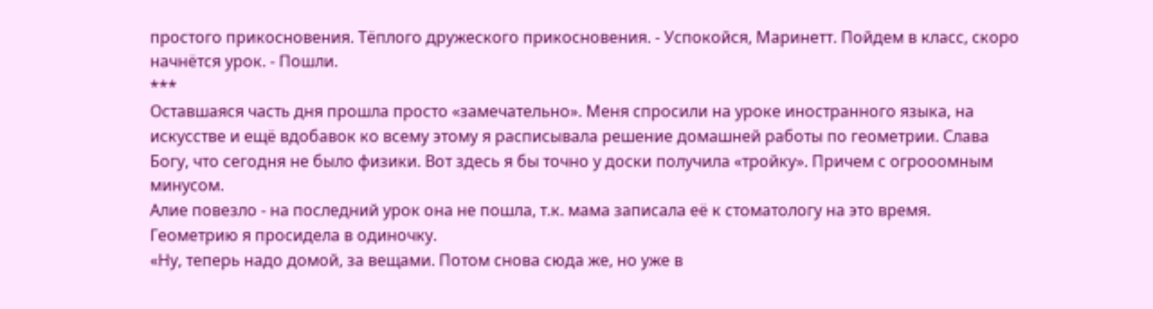простого прикосновения. Тёплого дружеского прикосновения. - Успокойся, Маринетт. Пойдем в класс, скоро начнётся урок. - Пошли.
***
Оставшаяся часть дня прошла просто «замечательно». Меня спросили на уроке иностранного языка, на искусстве и ещё вдобавок ко всему этому я расписывала решение домашней работы по геометрии. Слава Богу, что сегодня не было физики. Вот здесь я бы точно у доски получила «тройку». Причем с огрооомным минусом.
Алие повезло - на последний урок она не пошла, т.к. мама записала её к стоматологу на это время. Геометрию я просидела в одиночку.
«Ну, теперь надо домой, за вещами. Потом снова сюда же, но уже в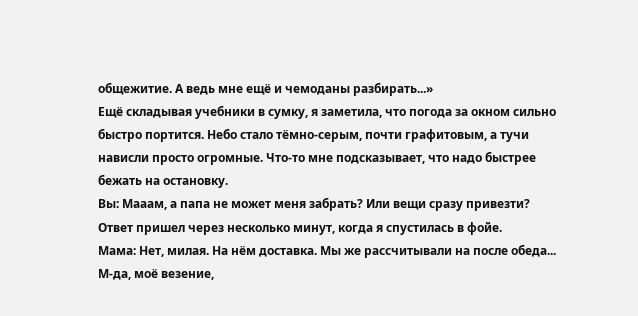общежитие. А ведь мне ещё и чемоданы разбирать...»
Ещё складывая учебники в сумку, я заметила, что погода за окном сильно быстро портится. Небо стало тёмно-серым, почти графитовым, а тучи нависли просто огромные. Что-то мне подсказывает, что надо быстрее бежать на остановку.
Вы: Мааам, а папа не может меня забрать? Или вещи сразу привезти?
Ответ пришел через несколько минут, когда я спустилась в фойе.
Мама: Нет, милая. На нём доставка. Мы же рассчитывали на после обеда...
М-да, моё везение,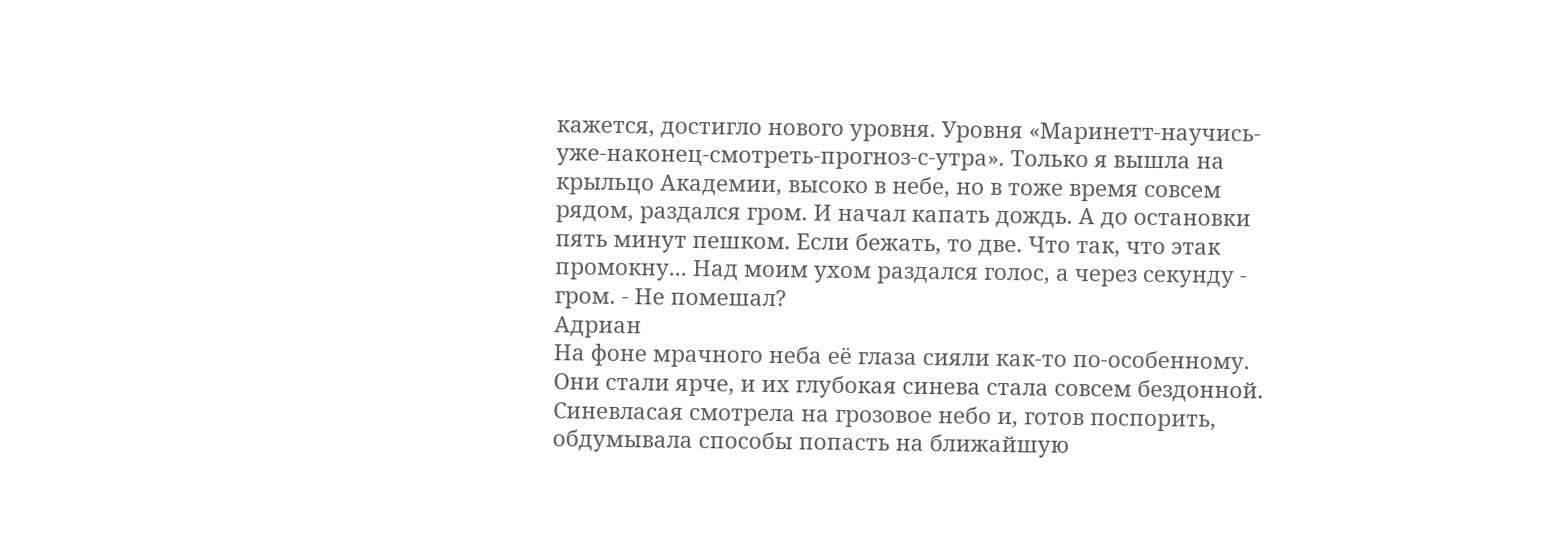кажется, достигло нового уровня. Уровня «Маринетт-научись-уже-наконец-смотреть-прогноз-с-утра». Только я вышла на крыльцо Академии, высоко в небе, но в тоже время совсем рядом, раздался гром. И начал капать дождь. А до остановки пять минут пешком. Если бежать, то две. Что так, что этак промокну... Над моим ухом раздался голос, а через секунду - гром. - Не помешал?
Адриан
На фоне мрачного неба её глаза сияли как-то по-особенному. Они стали ярче, и их глубокая синева стала совсем бездонной.
Синевласая смотрела на грозовое небо и, готов поспорить, обдумывала способы попасть на ближайшую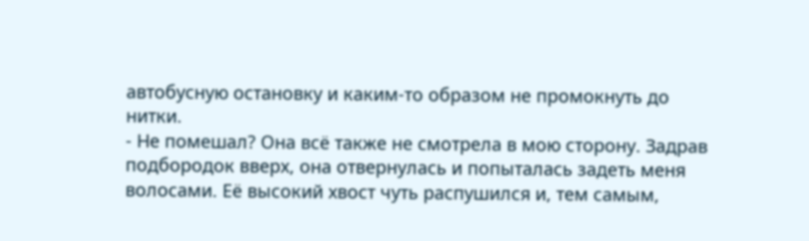автобусную остановку и каким-то образом не промокнуть до нитки.
- Не помешал? Она всё также не смотрела в мою сторону. Задрав подбородок вверх, она отвернулась и попыталась задеть меня волосами. Её высокий хвост чуть распушился и, тем самым,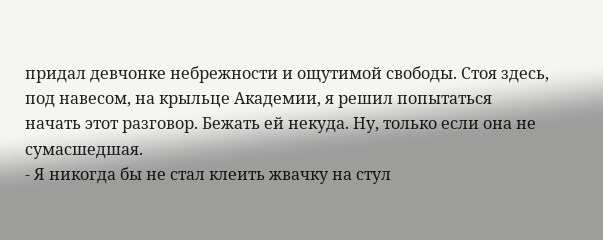придал девчонке небрежности и ощутимой свободы. Стоя здесь, под навесом, на крыльце Академии, я решил попытаться начать этот разговор. Бежать ей некуда. Ну, только если она не сумасшедшая.
- Я никогда бы не стал клеить жвачку на стул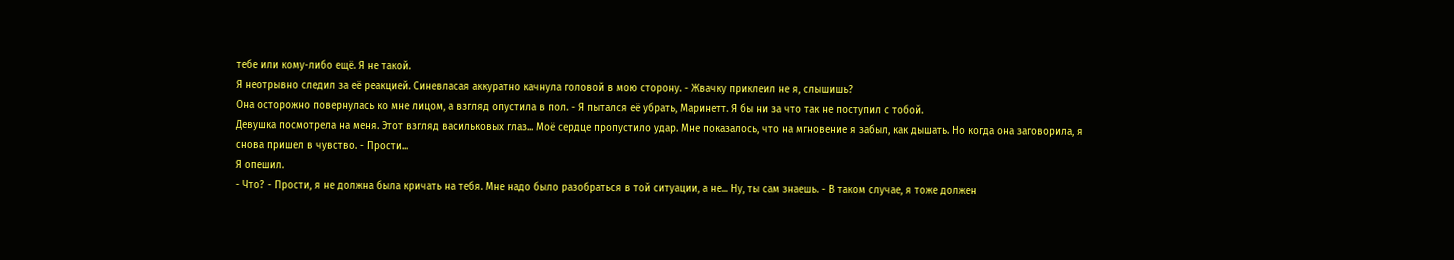тебе или кому-либо ещё. Я не такой.
Я неотрывно следил за её реакцией. Синевласая аккуратно качнула головой в мою сторону. - Жвачку приклеил не я, слышишь?
Она осторожно повернулась ко мне лицом, а взгляд опустила в пол. - Я пытался её убрать, Маринетт. Я бы ни за что так не поступил с тобой.
Девушка посмотрела на меня. Этот взгляд васильковых глаз... Моё сердце пропустило удар. Мне показалось, что на мгновение я забыл, как дышать. Но когда она заговорила, я снова пришел в чувство. - Прости...
Я опешил.
- Что? - Прости, я не должна была кричать на тебя. Мне надо было разобраться в той ситуации, а не... Ну, ты сам знаешь. - В таком случае, я тоже должен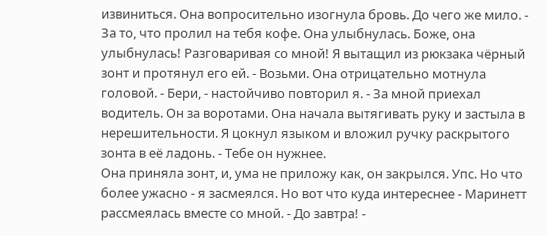извиниться. Она вопросительно изогнула бровь. До чего же мило. - За то, что пролил на тебя кофе. Она улыбнулась. Боже, она улыбнулась! Разговаривая со мной! Я вытащил из рюкзака чёрный зонт и протянул его ей. - Возьми. Она отрицательно мотнула головой. - Бери, - настойчиво повторил я. - За мной приехал водитель. Он за воротами. Она начала вытягивать руку и застыла в нерешительности. Я цокнул языком и вложил ручку раскрытого зонта в её ладонь. - Тебе он нужнее.
Она приняла зонт, и, ума не приложу как, он закрылся. Упс. Но что более ужасно - я засмеялся. Но вот что куда интереснее - Маринетт рассмеялась вместе со мной. - До завтра! -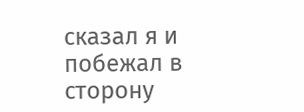сказал я и побежал в сторону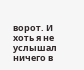ворот. И хоть я не услышал ничего в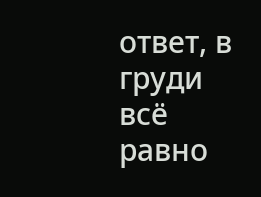ответ, в груди всё равно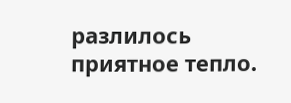разлилось приятное тепло.